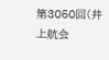第3050回(井上航会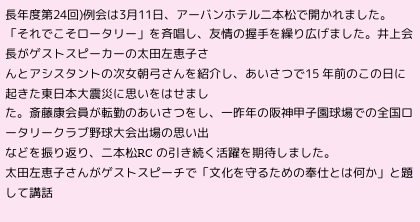長年度第24回)例会は3月11日、アーバンホテル二本松で開かれました。
「それでこそロータリー」を斉唱し、友情の握手を繰り広げました。井上会長がゲストスピーカーの太田左恵子さ
んとアシスタントの次女朝弓さんを紹介し、あいさつで15 年前のこの日に起きた東日本大震災に思いをはせまし
た。斎藤康会員が転勤のあいさつをし、一昨年の阪神甲子園球場での全国ロータリークラブ野球大会出場の思い出
などを振り返り、二本松RC の引き続く活躍を期待しました。
太田左恵子さんがゲストスピーチで「文化を守るための奉仕とは何か」と題して講話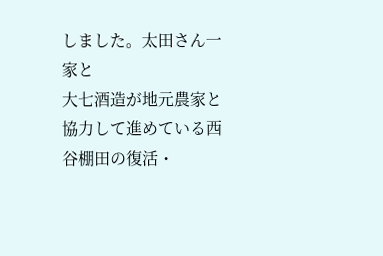しました。太田さん一家と
大七酒造が地元農家と協力して進めている西谷棚田の復活・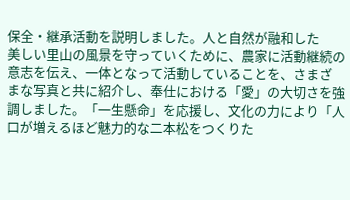保全・継承活動を説明しました。人と自然が融和した
美しい里山の風景を守っていくために、農家に活動継続の意志を伝え、一体となって活動していることを、さまざ
まな写真と共に紹介し、奉仕における「愛」の大切さを強調しました。「一生懸命」を応援し、文化の力により「人
口が増えるほど魅力的な二本松をつくりた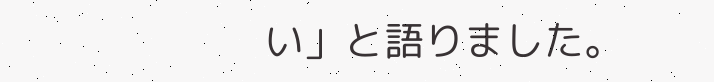い」と語りました。